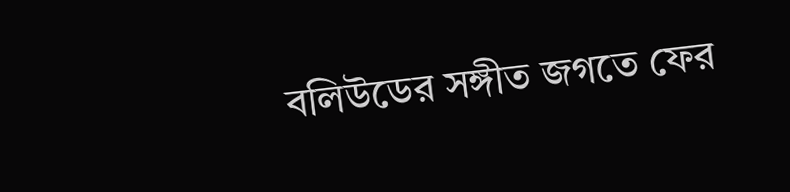বলিউডের সঙ্গীত জগতে ফের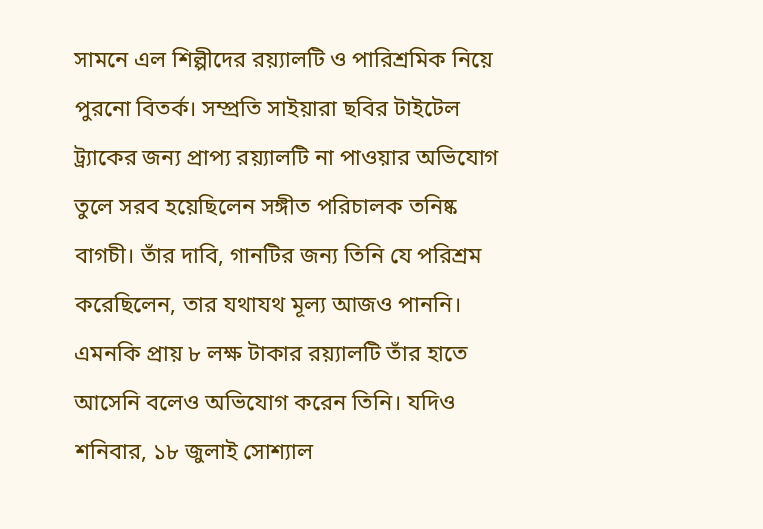সামনে এল শিল্পীদের রয়্যালটি ও পারিশ্রমিক নিয়ে পুরনো বিতর্ক। সম্প্রতি সাইয়ারা ছবির টাইটেল ট্র্যাকের জন্য প্রাপ্য রয়্যালটি না পাওয়ার অভিযোগ তুলে সরব হয়েছিলেন সঙ্গীত পরিচালক তনিষ্ক বাগচী। তাঁর দাবি, গানটির জন্য তিনি যে পরিশ্রম করেছিলেন, তার যথাযথ মূল্য আজও পাননি। এমনকি প্রায় ৮ লক্ষ টাকার রয়্যালটি তাঁর হাতে আসেনি বলেও অভিযোগ করেন তিনি। যদিও শনিবার, ১৮ জুলাই সোশ্যাল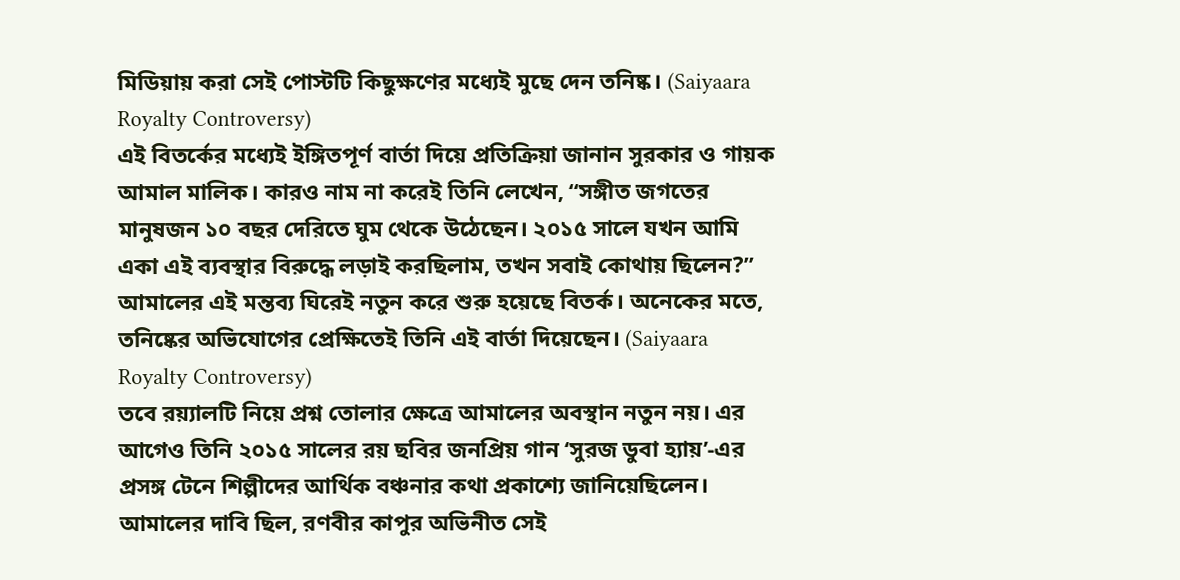মিডিয়ায় করা সেই পোস্টটি কিছুক্ষণের মধ্যেই মুছে দেন তনিষ্ক। (Saiyaara Royalty Controversy)
এই বিতর্কের মধ্যেই ইঙ্গিতপূর্ণ বার্তা দিয়ে প্রতিক্রিয়া জানান সুরকার ও গায়ক আমাল মালিক। কারও নাম না করেই তিনি লেখেন, “সঙ্গীত জগতের মানুষজন ১০ বছর দেরিতে ঘুম থেকে উঠেছেন। ২০১৫ সালে যখন আমি একা এই ব্যবস্থার বিরুদ্ধে লড়াই করছিলাম, তখন সবাই কোথায় ছিলেন?” আমালের এই মন্তব্য ঘিরেই নতুন করে শুরু হয়েছে বিতর্ক। অনেকের মতে, তনিষ্কের অভিযোগের প্রেক্ষিতেই তিনি এই বার্তা দিয়েছেন। (Saiyaara Royalty Controversy)
তবে রয়্যালটি নিয়ে প্রশ্ন তোলার ক্ষেত্রে আমালের অবস্থান নতুন নয়। এর আগেও তিনি ২০১৫ সালের রয় ছবির জনপ্রিয় গান ‘সুরজ ডুবা হ্যায়’-এর প্রসঙ্গ টেনে শিল্পীদের আর্থিক বঞ্চনার কথা প্রকাশ্যে জানিয়েছিলেন। আমালের দাবি ছিল, রণবীর কাপুর অভিনীত সেই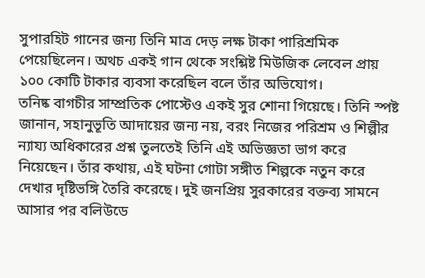সুপারহিট গানের জন্য তিনি মাত্র দেড় লক্ষ টাকা পারিশ্রমিক পেয়েছিলেন। অথচ একই গান থেকে সংশ্লিষ্ট মিউজিক লেবেল প্রায় ১০০ কোটি টাকার ব্যবসা করেছিল বলে তাঁর অভিযোগ।
তনিষ্ক বাগচীর সাম্প্রতিক পোস্টেও একই সুর শোনা গিয়েছে। তিনি স্পষ্ট জানান, সহানুভূতি আদায়ের জন্য নয়, বরং নিজের পরিশ্রম ও শিল্পীর ন্যায্য অধিকারের প্রশ্ন তুলতেই তিনি এই অভিজ্ঞতা ভাগ করে নিয়েছেন। তাঁর কথায়, এই ঘটনা গোটা সঙ্গীত শিল্পকে নতুন করে দেখার দৃষ্টিভঙ্গি তৈরি করেছে। দুই জনপ্রিয় সুরকারের বক্তব্য সামনে আসার পর বলিউডে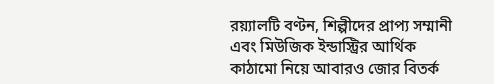রয়্যালটি বণ্টন, শিল্পীদের প্রাপ্য সম্মানী এবং মিউজিক ইন্ডাস্ট্রির আর্থিক কাঠামো নিয়ে আবারও জোর বিতর্ক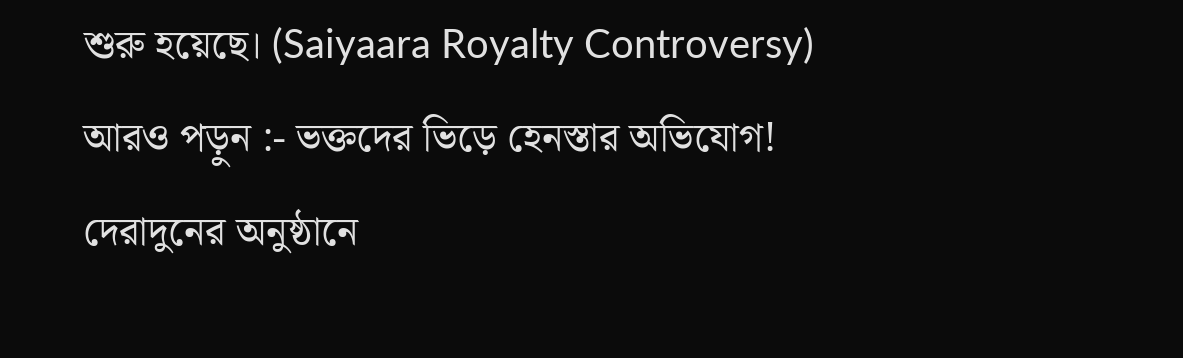শুরু হয়েছে। (Saiyaara Royalty Controversy)
আরও পড়ুন :- ভক্তদের ভিড়ে হেনস্তার অভিযোগ! দেরাদুনের অনুষ্ঠানে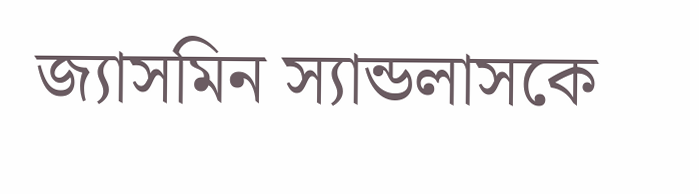জ্যাসমিন স্যান্ডলাসকে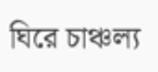ঘিরে চাঞ্চল্য